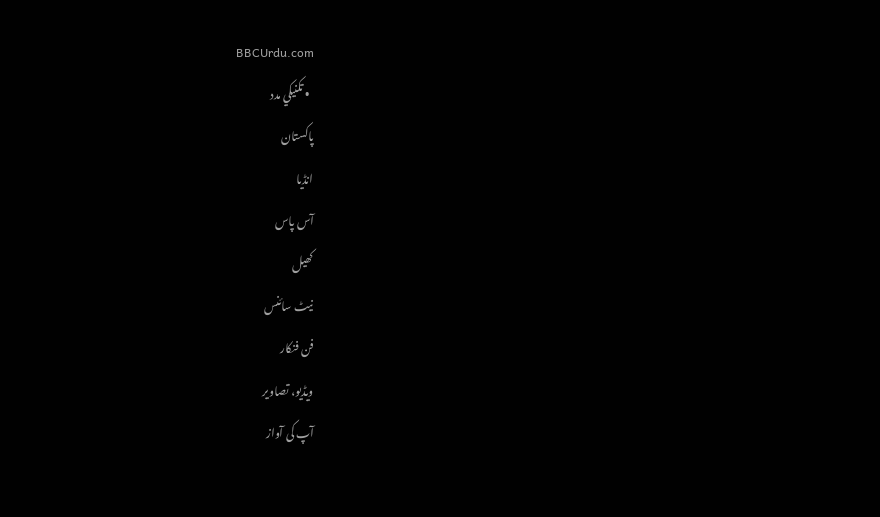BBCUrdu.com
  • تکنيکي مدد
پاکستان
انڈیا
آس پاس
کھیل
نیٹ سائنس
فن فنکار
ویڈیو، تصاویر
آپ کی آواز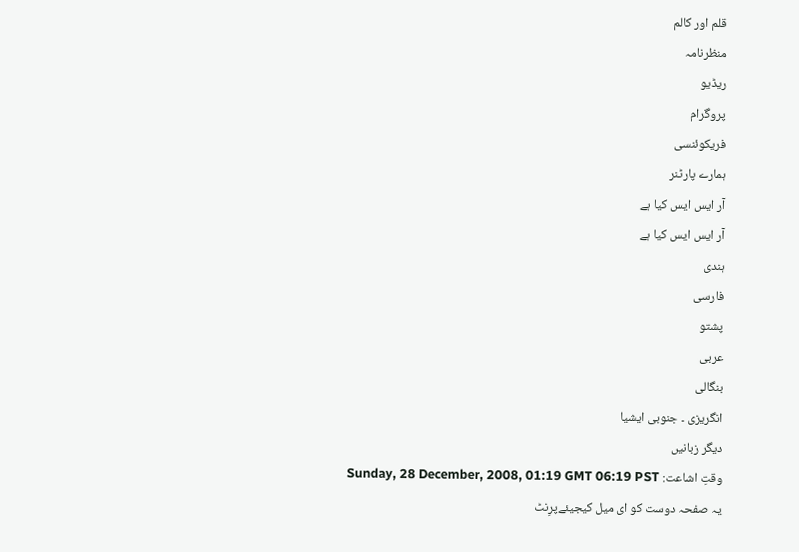قلم اور کالم
منظرنامہ
ریڈیو
پروگرام
فریکوئنسی
ہمارے پارٹنر
آر ایس ایس کیا ہے
آر ایس ایس کیا ہے
ہندی
فارسی
پشتو
عربی
بنگالی
انگریزی ۔ جنوبی ایشیا
دیگر زبانیں
وقتِ اشاعت: Sunday, 28 December, 2008, 01:19 GMT 06:19 PST
یہ صفحہ دوست کو ای میل کیجیئےپرِنٹ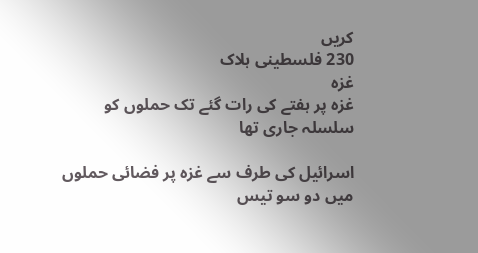کریں
230 فلسطینی ہلاک
غزہ
غزہ پر ہفتے کی رات گئے تک حملوں کو سلسلہ جاری تھا

اسرائیل کی طرف سے غزہ پر فضائی حملوں میں دو سو تیس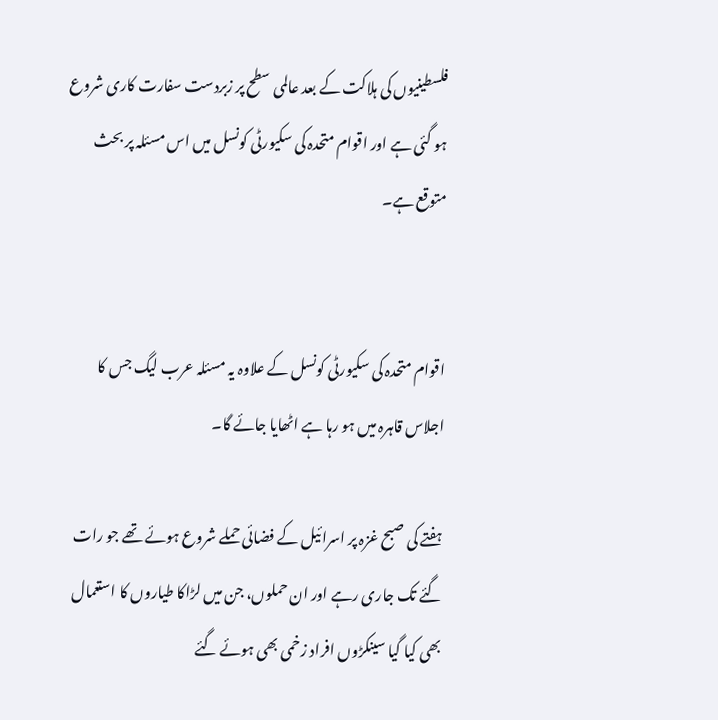فلسطینیوں کی ہلاکت کے بعد عالمی سطح پر زبردست سفارت کاری شروع ہو گئی ہے اور اقوام متحدہ کی سکیورٹی کونسل میں اس مسئلہ پر بحث متوقع ہے۔


اقوام متحدہ کی سکیورٹی کونسل کے علاوہ یہ مسئلہ عرب لیگ جس کا اجلاس قاہرہ میں ہو رہا ہے اٹھایا جائے گا۔

ہفتے کی صبح غزہ پر اسرائیل کے فضائی حملے شروع ہوئے تھے جو رات گئے تک جاری رہے اور ان حملوں، جن میں لڑاکا طیاروں کا استعمال بھی کیا گیا سینکڑوں افراد زخمی بھی ہوئے گئے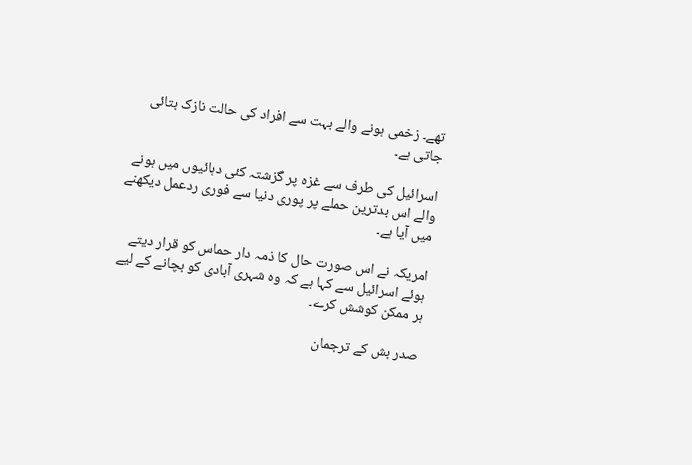تھے۔ زخمی ہونے والے بہت سے افراد کی حالت نازک بتائی جاتی ہے۔

اسرائیل کی طرف سے غزہ پر گزشتہ کئی دہائیوں میں ہونے والے اس بدترین حملے پر پوری دنیا سے فوری ردعمل دیکھنے میں آیا ہے۔

امریکہ نے اس صورت حال کا ذمہ دار حماس کو قرار دیتے ہوئے اسرائیل سے کہا ہے کہ وہ شہری آبادی کو بچانے کے لیے ہر ممکن کوشش کرے۔

صدر بش کے ترجمان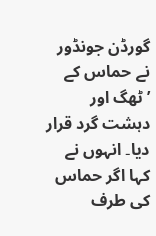گورڈن جونڈور نے حماس کے ’ٹھگ اور دہشت گرد قرار دیا۔ انہوں نے کہا اگر حماس کی طرف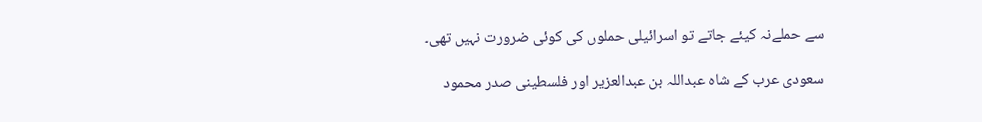سے حملےنہ کیئے جاتے تو اسرائیلی حملوں کی کوئی ضرورت نہیں تھی۔

سعودی عرب کے شاہ عبداللہ بن عبدالعزیر اور فلسطینی صدر محمود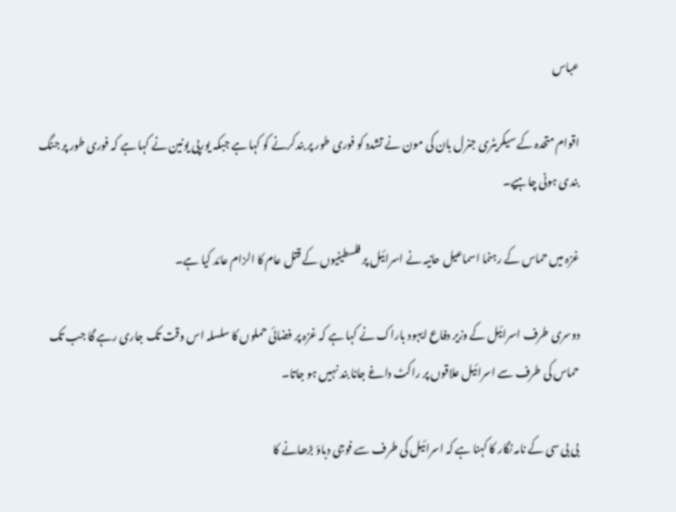عباس

اقوام متحدہ کے سیکریٹری جنرل بان کی مون نے تشدد کو فوری طور پر بندکرنے کو کہا ہے جبکہ یورپی یونین نے کہا ہے کہ فوری طور پر جنگ بندی ہونی چاہیے۔

غزہ میں حماس کے رہنما اسماعیل حانیہ نے اسرائیل پر فلسطینیوں کے قتل عام کا الزام عائد کیا ہے۔

دوسری طرف اسرائیل کے وزیر دفاع ایہود باراک نے کہا ہے کہ غزہ پر فضائی حملوں کا سلسلہ اس وقت تک جاری رہے گا جب تک حماس کی طرف سے اسرائیل علاقوں پر راکٹ داغے جانا بند نہیں ہو جاتا۔

بی بی سی کے نامہ نگار کا کہنا ہے کہ اسرائیل کی طرف سے فوجی دباؤ بڑھانے کا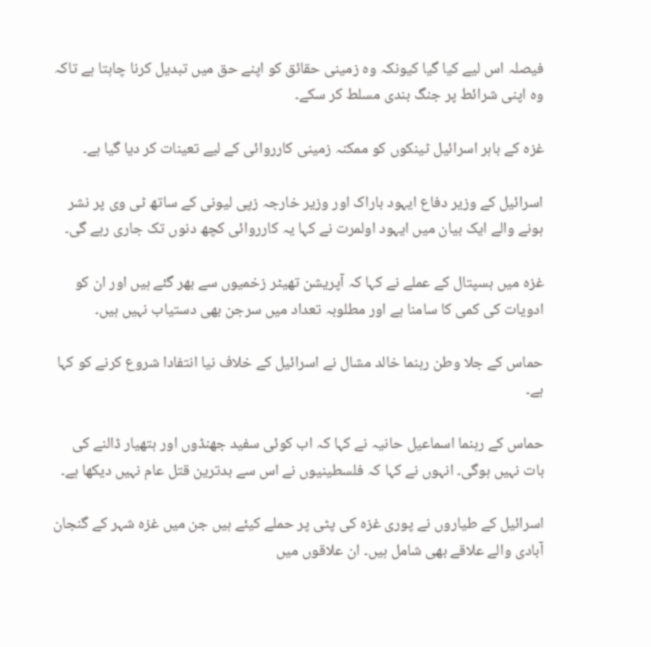فیصلہ اس لیے کیا گیا کیونکہ وہ زمینی حقائق کو اپنے حق میں تبدیل کرنا چاہتا ہے تاکہ وہ اپنی شرائط پر جنگ بندی مسلط کر سکے۔

غزہ کے باہر اسرائیل ٹینکوں کو ممکنہ زمینی کارروائی کے لیے تعینات کر دیا گیا ہے۔

اسرائیل کے وزیر دفاع ایہود باراک اور وزیر خارجہ زپی لیونی کے ساتھ ٹی وی پر نشر ہونے والے ایک بیان میں ایہود اولمرت نے کہا یہ کارروائی کچھ دنوں تک جاری رہے گی۔

غزہ میں ہسپتال کے عملے نے کہا کہ آپریشن تھیٹر زخمیوں سے بھر گئے ہیں اور ان کو ادویات کی کمی کا سامنا ہے اور مطلوبہ تعداد میں سرجن بھی دستیاب نہیں ہیں۔

حماس کے جلا وطن رہنما خالد مشال نے اسرائیل کے خلاف نیا انتفادا شروع کرنے کو کہا ہے۔

حماس کے رہنما اسماعیل حانیہ نے کہا کہ اب کوئی سفید جھنڈوں اور ہتھیار ڈالنے کی بات نہیں ہوگی۔ انہوں نے کہا کہ فلسطینیوں نے اس سے بدترین قتل عام نہیں دیکھا ہے۔

اسرائیل کے طیاروں نے پوری غزہ کی پٹی پر حملے کیئے ہیں جن میں غزہ شہر کے گنجان آبادی والے علاقے بھی شامل ہیں۔ ان علاقوں میں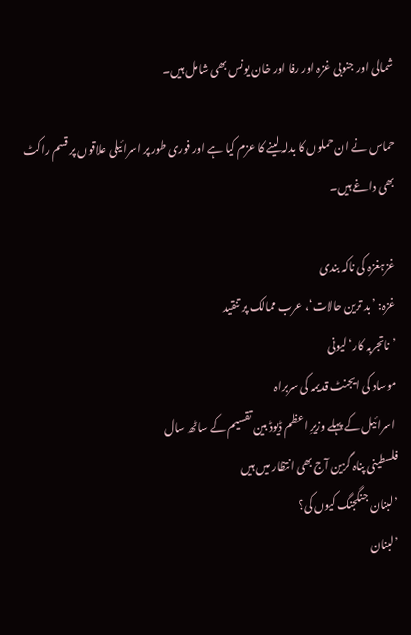شمالی اور جنوبی غزہ اور رفا اور خان یونس بھی شامل ہیں۔

حماس نے ان حملوں کا بدلہ لینے کا عزم کیا ہے اور فوری طور پر اسرائیلی علاقوں پر قسم راکٹ بھی داغے ہیں۔

غزہغزہ کی ناکہ بندی
غزہ: ’بد ترین حالات‘، عرب ممالک پر تنقید
’ناتجربہ کار‘ لیونی
موساد کی ایجنٹ قدیمہ کی سربراہ
 اسرائیل کے پہلے وزیرِ اعظم ڈیوڈ بین تقسیم کے ساٹھ سال
فلسطینی پناہ گزین آج بھی انتظار میں ہیں
’لبنان جنگجنگ کیوں کی؟
’لبنان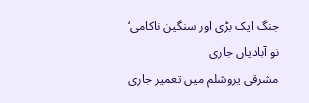جنگ ایک بڑی اور سنگین ناکامی‘
نو آبادیاں جاری
مشرقی یروشلم میں تعمیر جاری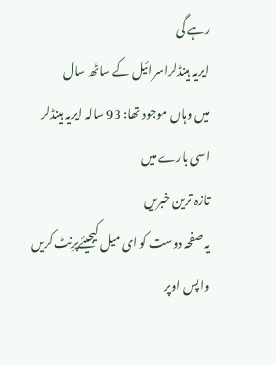رہے گی
ایریہ ہینڈلراسرائیل کے ساٹھ سال
میں وہاں موجود تھا: 93 سالہ ایریہ ہینڈلر
اسی بارے میں
تازہ ترین خبریں
یہ صفحہ دوست کو ای میل کیجیئےپرِنٹ کریں
واپس اوپر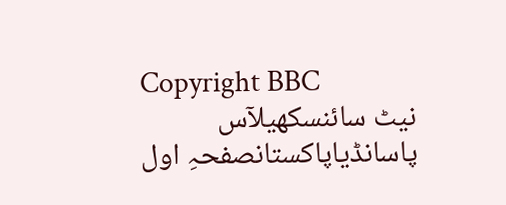Copyright BBC
نیٹ سائنسکھیلآس پاسانڈیاپاکستانصفحہِ اول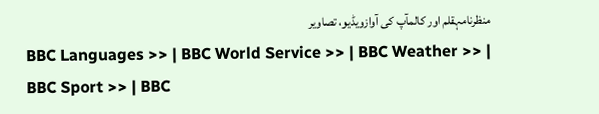منظرنامہقلم اور کالمآپ کی آوازویڈیو، تصاویر
BBC Languages >> | BBC World Service >> | BBC Weather >> | BBC Sport >> | BBC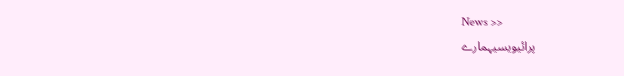News >>
پرائیویسیہمارے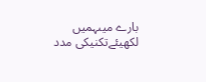بارے میںہمیں لکھیئےتکنیکی مدد